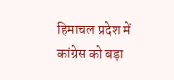हिमाचल प्रदेश में कांग्रेस को बड़ा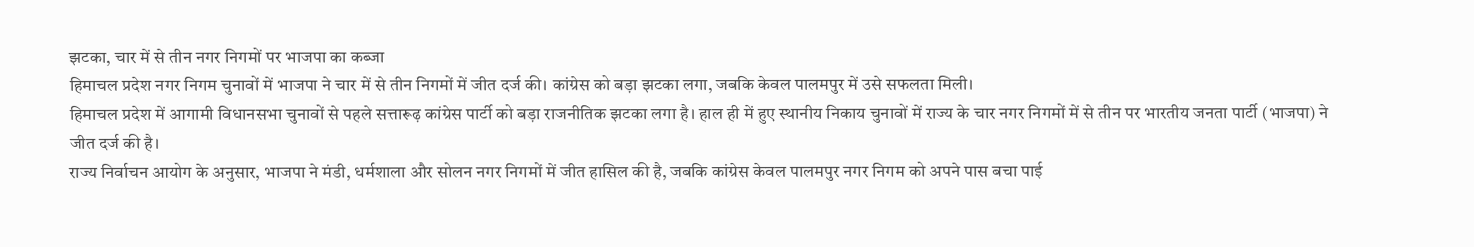झटका, चार में से तीन नगर निगमों पर भाजपा का कब्जा
हिमाचल प्रदेश नगर निगम चुनावों में भाजपा ने चार में से तीन निगमों में जीत दर्ज की। कांग्रेस को बड़ा झटका लगा, जबकि केवल पालमपुर में उसे सफलता मिली।
हिमाचल प्रदेश में आगामी विधानसभा चुनावों से पहले सत्तारूढ़ कांग्रेस पार्टी को बड़ा राजनीतिक झटका लगा है। हाल ही में हुए स्थानीय निकाय चुनावों में राज्य के चार नगर निगमों में से तीन पर भारतीय जनता पार्टी (भाजपा) ने जीत दर्ज की है।
राज्य निर्वाचन आयोग के अनुसार, भाजपा ने मंडी, धर्मशाला और सोलन नगर निगमों में जीत हासिल की है, जबकि कांग्रेस केवल पालमपुर नगर निगम को अपने पास बचा पाई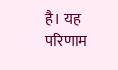है। यह परिणाम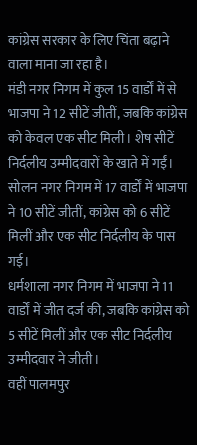कांग्रेस सरकार के लिए चिंता बढ़ाने वाला माना जा रहा है।
मंडी नगर निगम में कुल 15 वार्डों में से भाजपा ने 12 सीटें जीतीं, जबकि कांग्रेस को केवल एक सीट मिली। शेष सीटें निर्दलीय उम्मीदवारों के खाते में गईं।
सोलन नगर निगम में 17 वार्डों में भाजपा ने 10 सीटें जीतीं, कांग्रेस को 6 सीटें मिलीं और एक सीट निर्दलीय के पास गई।
धर्मशाला नगर निगम में भाजपा ने 11 वार्डों में जीत दर्ज की, जबकि कांग्रेस को 5 सीटें मिलीं और एक सीट निर्दलीय उम्मीदवार ने जीती।
वहीं पालमपुर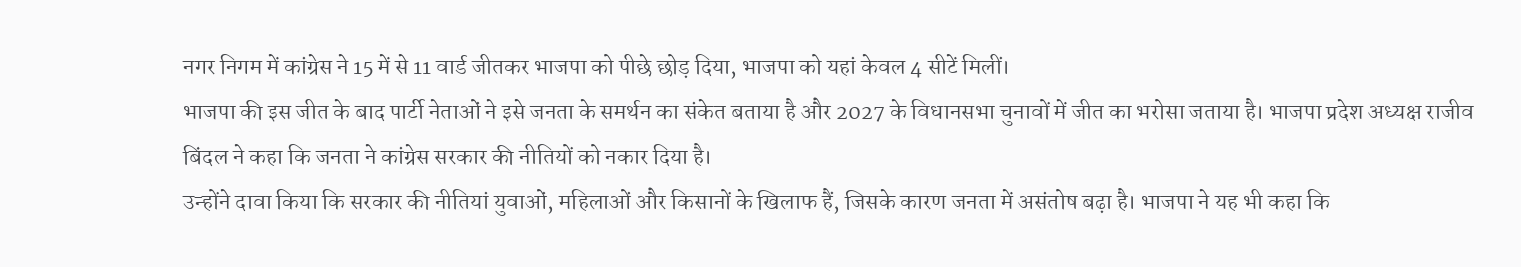नगर निगम में कांग्रेस ने 15 में से 11 वार्ड जीतकर भाजपा को पीछे छोड़ दिया, भाजपा को यहां केवल 4 सीटें मिलीं।
भाजपा की इस जीत के बाद पार्टी नेताओं ने इसे जनता के समर्थन का संकेत बताया है और 2027 के विधानसभा चुनावों में जीत का भरोसा जताया है। भाजपा प्रदेश अध्यक्ष राजीव बिंदल ने कहा कि जनता ने कांग्रेस सरकार की नीतियों को नकार दिया है।
उन्होंने दावा किया कि सरकार की नीतियां युवाओं, महिलाओं और किसानों के खिलाफ हैं, जिसके कारण जनता में असंतोष बढ़ा है। भाजपा ने यह भी कहा कि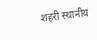शहरी स्थानीय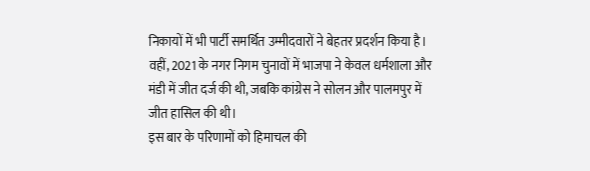निकायों में भी पार्टी समर्थित उम्मीदवारों ने बेहतर प्रदर्शन किया है।
वहीं, 2021 के नगर निगम चुनावों में भाजपा ने केवल धर्मशाला और मंडी में जीत दर्ज की थी, जबकि कांग्रेस ने सोलन और पालमपुर में जीत हासिल की थी।
इस बार के परिणामों को हिमाचल की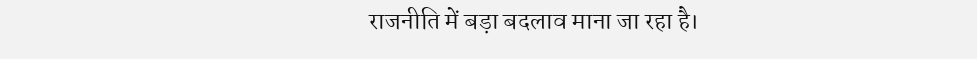राजनीति में बड़ा बदलाव माना जा रहा है।